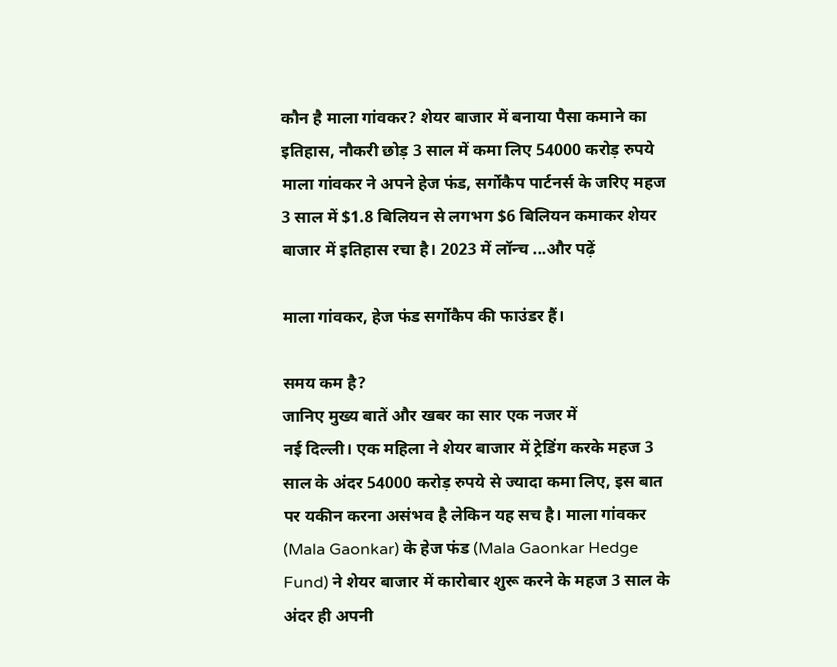कौन है माला गांवकर? शेयर बाजार में बनाया पैसा कमाने का इतिहास, नौकरी छोड़ 3 साल में कमा लिए 54000 करोड़ रुपये
माला गांवकर ने अपने हेज फंड, सर्गोकैप पार्टनर्स के जरिए महज 3 साल में $1.8 बिलियन से लगभग $6 बिलियन कमाकर शेयर बाजार में इतिहास रचा है। 2023 में लॉन्च ...और पढ़ें

माला गांवकर, हेज फंड सर्गोकैप की फाउंडर हैं।

समय कम है?
जानिए मुख्य बातें और खबर का सार एक नजर में
नई दिल्ली। एक महिला ने शेयर बाजार में ट्रेडिंग करके महज 3 साल के अंदर 54000 करोड़ रुपये से ज्यादा कमा लिए, इस बात पर यकीन करना असंभव है लेकिन यह सच है। माला गांवकर (Mala Gaonkar) के हेज फंड (Mala Gaonkar Hedge Fund) ने शेयर बाजार में कारोबार शुरू करने के महज 3 साल के अंदर ही अपनी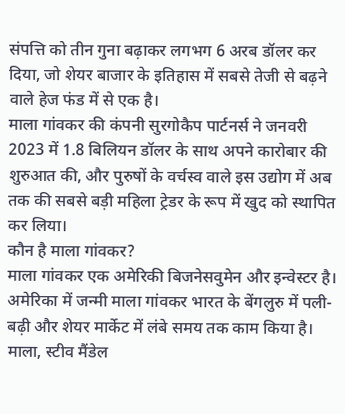संपत्ति को तीन गुना बढ़ाकर लगभग 6 अरब डॉलर कर दिया, जो शेयर बाजार के इतिहास में सबसे तेजी से बढ़ने वाले हेज फंड में से एक है।
माला गांवकर की कंपनी सुरगोकैप पार्टनर्स ने जनवरी 2023 में 1.8 बिलियन डॉलर के साथ अपने कारोबार की शुरुआत की, और पुरुषों के वर्चस्व वाले इस उद्योग में अब तक की सबसे बड़ी महिला ट्रेडर के रूप में खुद को स्थापित कर लिया।
कौन है माला गांवकर?
माला गांवकर एक अमेरिकी बिजनेसवुमेन और इन्वेस्टर है। अमेरिका में जन्मी माला गांवकर भारत के बेंगलुरु में पली-बढ़ी और शेयर मार्केट में लंबे समय तक काम किया है। माला, स्टीव मैंडेल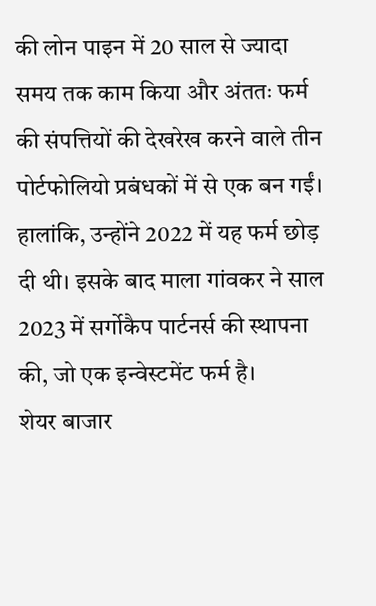की लोन पाइन में 20 साल से ज्यादा समय तक काम किया और अंततः फर्म की संपत्तियों की देखरेख करने वाले तीन पोर्टफोलियो प्रबंधकों में से एक बन गईं। हालांकि, उन्होंने 2022 में यह फर्म छोड़ दी थी। इसके बाद माला गांवकर ने साल 2023 में सर्गोकैप पार्टनर्स की स्थापना की, जो एक इन्वेस्टमेंट फर्म है।
शेयर बाजार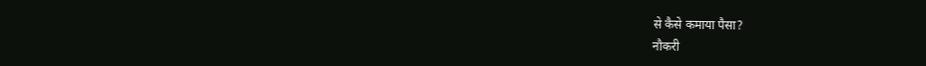से कैसे कमाया पैसा?
नौकरी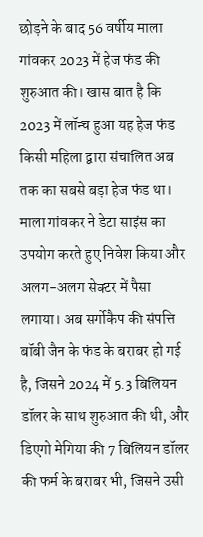छोड़ने के बाद 56 वर्षीय माला गांवकर 2023 में हेज फंड की शुरुआत की। खास बात है कि 2023 में लॉन्च हुआ यह हेज फंड किसी महिला द्वारा संचालित अब तक का सबसे बड़ा हेज फंड था। माला गांवकर ने डेटा साइंस का उपयोग करते हुए निवेश किया और अलग-अलग सेक्टर में पैसा लगाया। अब सर्गोकैप की संपत्ति बॉबी जैन के फंड के बराबर हो गई है, जिसने 2024 में 5.3 बिलियन डॉलर के साथ शुरुआत की थी, और डिएगो मेगिया की 7 बिलियन डॉलर की फर्म के बराबर भी, जिसने उसी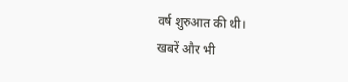वर्ष शुरुआत की थी।
खबरें और भी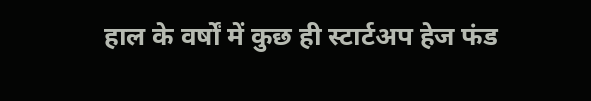हाल के वर्षों में कुछ ही स्टार्टअप हेज फंड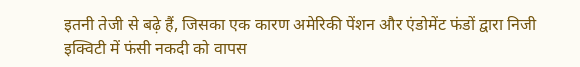इतनी तेजी से बढ़े हैं, जिसका एक कारण अमेरिकी पेंशन और एंडोमेंट फंडों द्वारा निजी इक्विटी में फंसी नकदी को वापस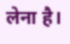लेना है।